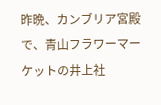昨晩、カンブリア宮殿で、青山フラワーマーケットの井上社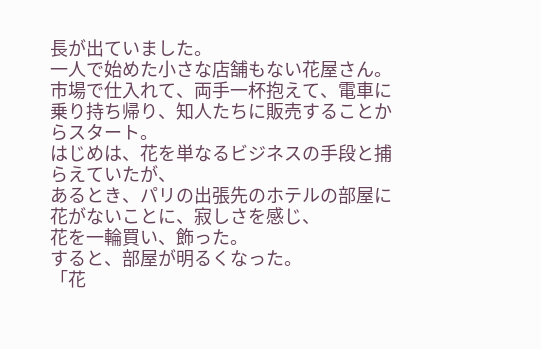長が出ていました。
一人で始めた小さな店舗もない花屋さん。
市場で仕入れて、両手一杯抱えて、電車に乗り持ち帰り、知人たちに販売することからスタート。
はじめは、花を単なるビジネスの手段と捕らえていたが、
あるとき、パリの出張先のホテルの部屋に花がないことに、寂しさを感じ、
花を一輪買い、飾った。
すると、部屋が明るくなった。
「花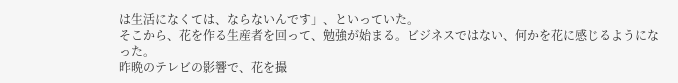は生活になくては、ならないんです」、といっていた。
そこから、花を作る生産者を回って、勉強が始まる。ビジネスではない、何かを花に感じるようになった。
昨晩のテレビの影響で、花を撮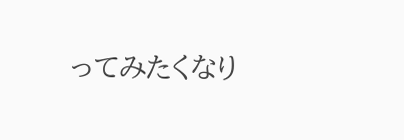ってみたくなり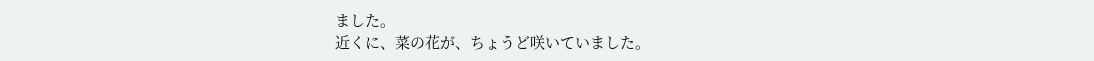ました。
近くに、菜の花が、ちょうど咲いていました。